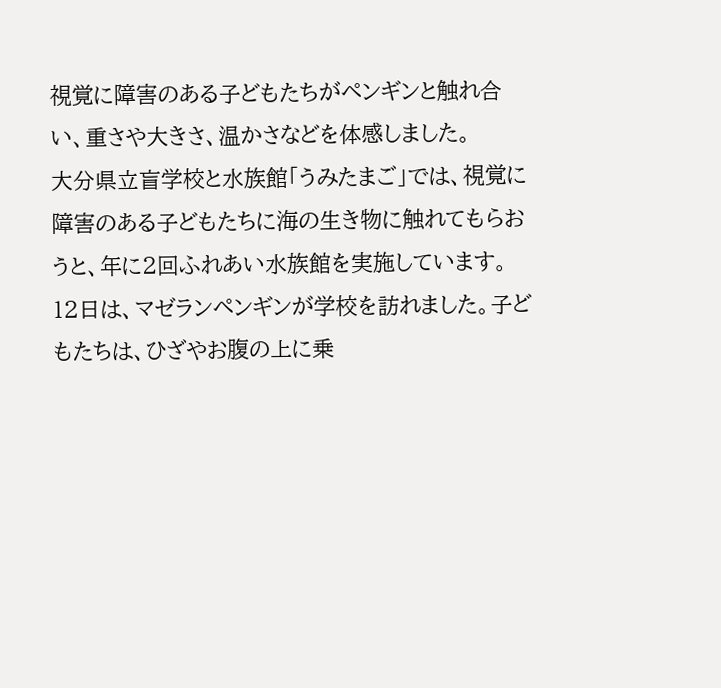視覚に障害のある子どもたちがペンギンと触れ合い、重さや大きさ、温かさなどを体感しました。
大分県立盲学校と水族館「うみたまご」では、視覚に障害のある子どもたちに海の生き物に触れてもらおうと、年に2回ふれあい水族館を実施しています。
12日は、マゼランペンギンが学校を訪れました。子どもたちは、ひざやお腹の上に乗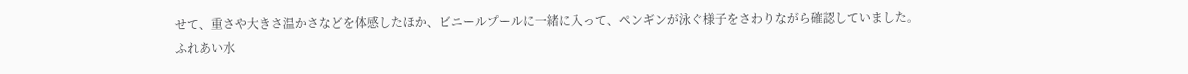せて、重さや大きさ温かさなどを体感したほか、ビニールプールに一緒に入って、ペンギンが泳ぐ様子をさわりながら確認していました。
ふれあい水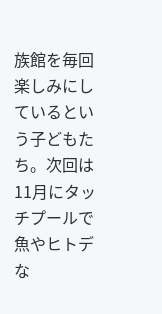族館を毎回楽しみにしているという子どもたち。次回は11月にタッチプールで魚やヒトデな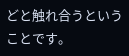どと触れ合うということです。